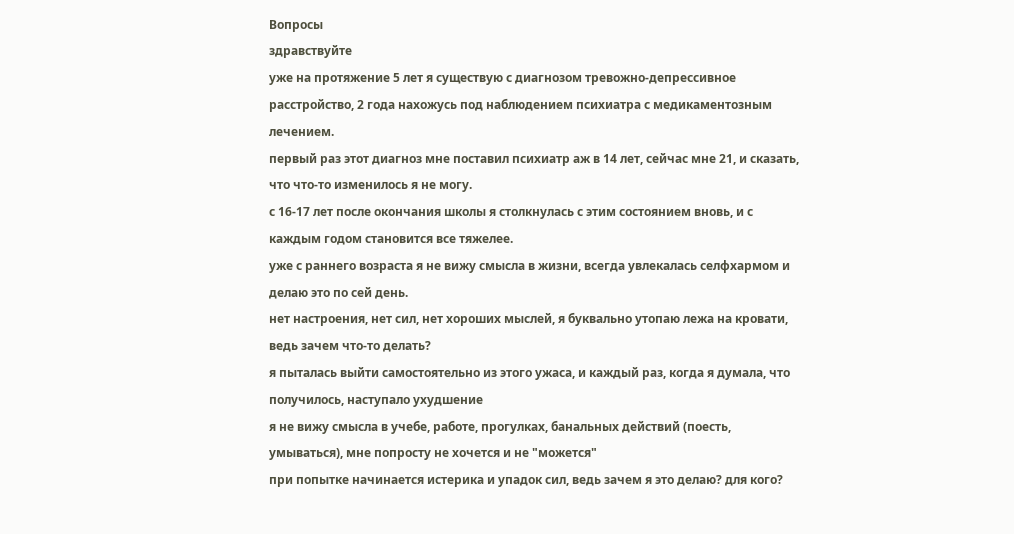Вопросы
здравствуйте
уже на протяжение 5 лет я существую с диагнозом тревожно-депрессивное расстройство, 2 года нахожусь под наблюдением психиатра с медикаментозным лечением.
первый раз этот диагноз мне поставил психиатр аж в 14 лет, сейчас мне 21, и сказать, что что-то изменилось я не могу.
с 16-17 лет после окончания школы я столкнулась с этим состоянием вновь, и с каждым годом становится все тяжелее.
уже с раннего возраста я не вижу смысла в жизни, всегда увлекалась селфхармом и делаю это по сей день.
нет настроения, нет сил, нет хороших мыслей, я буквально утопаю лежа на кровати, ведь зачем что-то делать?
я пыталась выйти самостоятельно из этого ужаса, и каждый раз, когда я думала, что получилось, наступало ухудшение
я не вижу смысла в учебе, работе, прогулках, банальных действий (поесть, умываться), мне попросту не хочется и не "можется"
при попытке начинается истерика и упадок сил, ведь зачем я это делаю? для кого?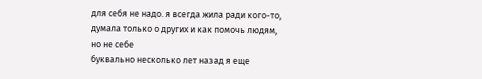для себя не надо. я всегда жила ради кого-то, думала только о других и как помочь людям, но не себе
буквально несколько лет назад я еще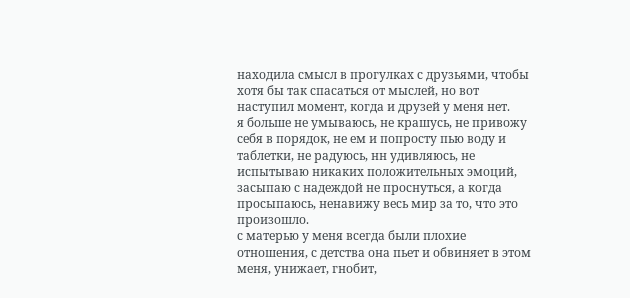находила смысл в прогулках с друзьями, чтобы хотя бы так спасаться от мыслей, но вот наступил момент, когда и друзей у меня нет.
я больше не умываюсь, не крашусь, не привожу себя в порядок, не ем и попросту пью воду и таблетки, не радуюсь, нн удивляюсь, не испытываю никаких положительных эмоций, засыпаю с надеждой не проснуться, а когда просыпаюсь, ненавижу весь мир за то, что это произошло.
с матерью у меня всегда были плохие отношения, с детства она пьет и обвиняет в этом меня, унижает, гнобит,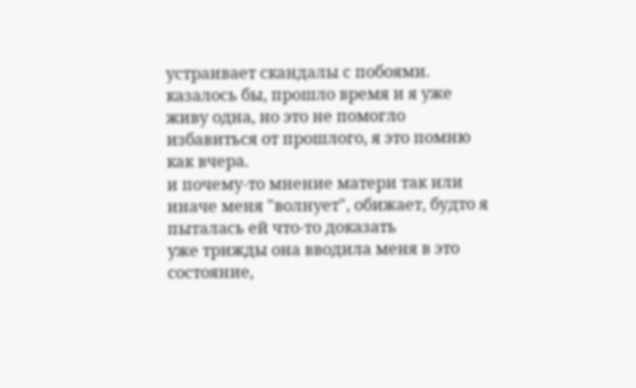устраивает скандалы с побоями. казалось бы, прошло время и я уже живу одна, но это не помогло избавиться от прошлого, я это помню как вчера.
и почему-то мнение матери так или иначе меня "волнует", обижает, будто я пыталась ей что-то доказать
уже трижды она вводила меня в это состояние,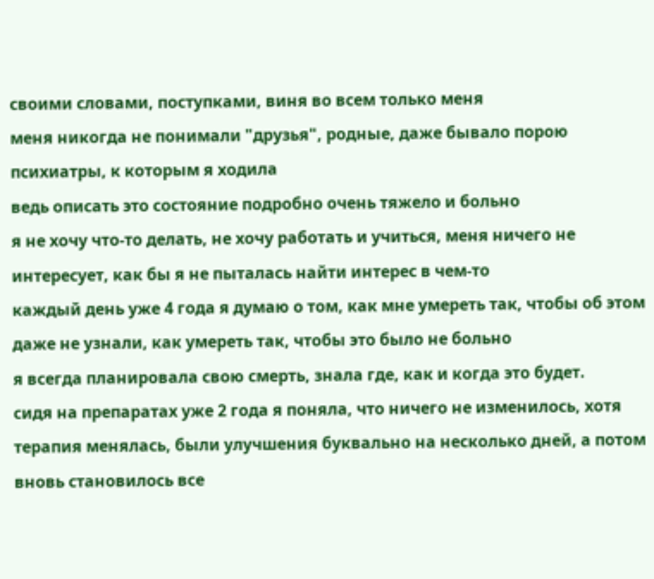своими словами, поступками, виня во всем только меня
меня никогда не понимали "друзья", родные, даже бывало порою психиатры, к которым я ходила
ведь описать это состояние подробно очень тяжело и больно
я не хочу что-то делать, не хочу работать и учиться, меня ничего не интересует, как бы я не пыталась найти интерес в чем-то
каждый день уже 4 года я думаю о том, как мне умереть так, чтобы об этом даже не узнали, как умереть так, чтобы это было не больно
я всегда планировала свою смерть, знала где, как и когда это будет.
сидя на препаратах уже 2 года я поняла, что ничего не изменилось, хотя терапия менялась, были улучшения буквально на несколько дней, а потом вновь становилось все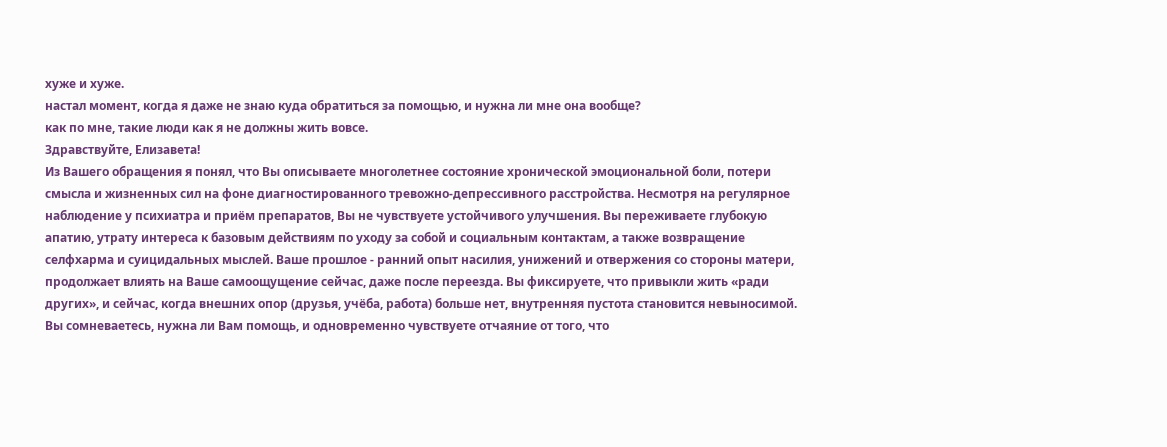хуже и хуже.
настал момент, когда я даже не знаю куда обратиться за помощью, и нужна ли мне она вообще?
как по мне, такие люди как я не должны жить вовсе.
Здравствуйте, Елизавета!
Из Вашего обращения я понял, что Вы описываете многолетнее состояние хронической эмоциональной боли, потери смысла и жизненных сил на фоне диагностированного тревожно-депрессивного расстройства. Несмотря на регулярное наблюдение у психиатра и приём препаратов, Вы не чувствуете устойчивого улучшения. Вы переживаете глубокую апатию, утрату интереса к базовым действиям по уходу за собой и социальным контактам, а также возвращение селфхарма и суицидальных мыслей. Ваше прошлое - ранний опыт насилия, унижений и отвержения со стороны матери, продолжает влиять на Ваше самоощущение сейчас, даже после переезда. Вы фиксируете, что привыкли жить «ради других», и сейчас, когда внешних опор (друзья, учёба, работа) больше нет, внутренняя пустота становится невыносимой. Вы сомневаетесь, нужна ли Вам помощь, и одновременно чувствуете отчаяние от того, что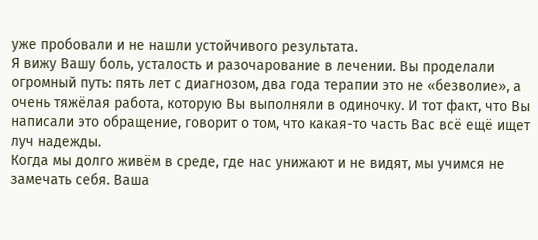уже пробовали и не нашли устойчивого результата.
Я вижу Вашу боль, усталость и разочарование в лечении. Вы проделали огромный путь: пять лет с диагнозом, два года терапии это не «безволие», а очень тяжёлая работа, которую Вы выполняли в одиночку. И тот факт, что Вы написали это обращение, говорит о том, что какая-то часть Вас всё ещё ищет луч надежды.
Когда мы долго живём в среде, где нас унижают и не видят, мы учимся не замечать себя. Ваша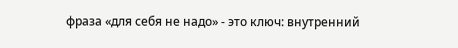фраза «для себя не надо» - это ключ: внутренний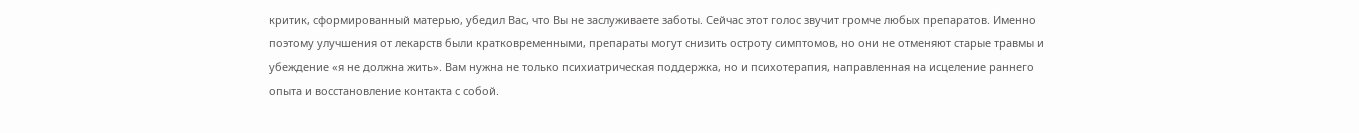критик, сформированный матерью, убедил Вас, что Вы не заслуживаете заботы. Сейчас этот голос звучит громче любых препаратов. Именно поэтому улучшения от лекарств были кратковременными, препараты могут снизить остроту симптомов, но они не отменяют старые травмы и убеждение «я не должна жить». Вам нужна не только психиатрическая поддержка, но и психотерапия, направленная на исцеление раннего опыта и восстановление контакта с собой.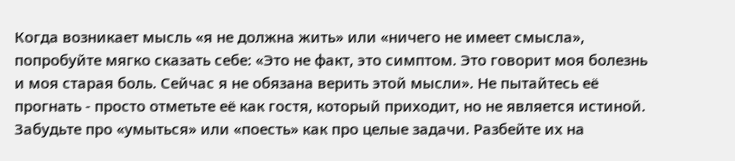Когда возникает мысль «я не должна жить» или «ничего не имеет смысла», попробуйте мягко сказать себе: «Это не факт, это симптом. Это говорит моя болезнь и моя старая боль. Сейчас я не обязана верить этой мысли». Не пытайтесь её прогнать - просто отметьте её как гостя, который приходит, но не является истиной.
Забудьте про «умыться» или «поесть» как про целые задачи. Разбейте их на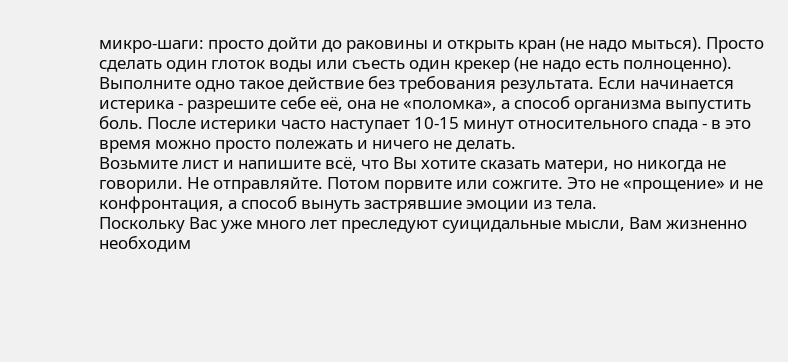микро-шаги: просто дойти до раковины и открыть кран (не надо мыться). Просто сделать один глоток воды или съесть один крекер (не надо есть полноценно). Выполните одно такое действие без требования результата. Если начинается истерика - разрешите себе её, она не «поломка», а способ организма выпустить боль. После истерики часто наступает 10-15 минут относительного спада - в это время можно просто полежать и ничего не делать.
Возьмите лист и напишите всё, что Вы хотите сказать матери, но никогда не говорили. Не отправляйте. Потом порвите или сожгите. Это не «прощение» и не конфронтация, а способ вынуть застрявшие эмоции из тела.
Поскольку Вас уже много лет преследуют суицидальные мысли, Вам жизненно необходим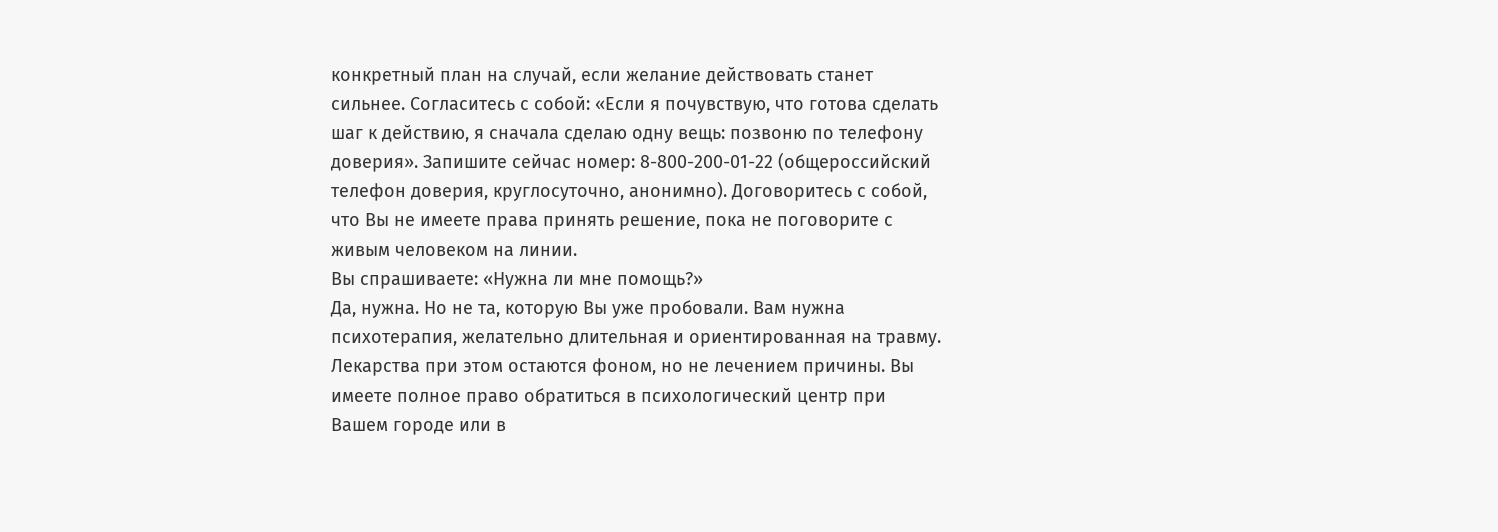конкретный план на случай, если желание действовать станет сильнее. Согласитесь с собой: «Если я почувствую, что готова сделать шаг к действию, я сначала сделаю одну вещь: позвоню по телефону доверия». Запишите сейчас номер: 8-800-200-01-22 (общероссийский телефон доверия, круглосуточно, анонимно). Договоритесь с собой, что Вы не имеете права принять решение, пока не поговорите с живым человеком на линии.
Вы спрашиваете: «Нужна ли мне помощь?»
Да, нужна. Но не та, которую Вы уже пробовали. Вам нужна психотерапия, желательно длительная и ориентированная на травму. Лекарства при этом остаются фоном, но не лечением причины. Вы имеете полное право обратиться в психологический центр при Вашем городе или в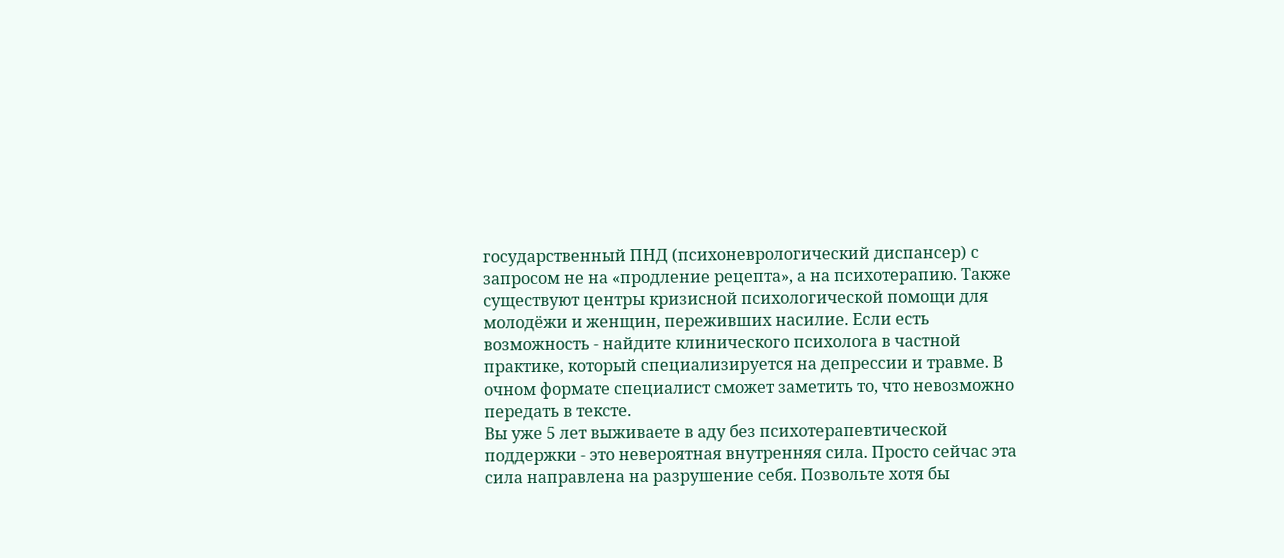государственный ПНД (психоневрологический диспансер) с запросом не на «продление рецепта», а на психотерапию. Также существуют центры кризисной психологической помощи для молодёжи и женщин, переживших насилие. Если есть возможность - найдите клинического психолога в частной практике, который специализируется на депрессии и травме. В очном формате специалист сможет заметить то, что невозможно передать в тексте.
Вы уже 5 лет выживаете в аду без психотерапевтической поддержки - это невероятная внутренняя сила. Просто сейчас эта сила направлена на разрушение себя. Позвольте хотя бы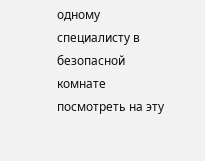одному специалисту в безопасной комнате посмотреть на эту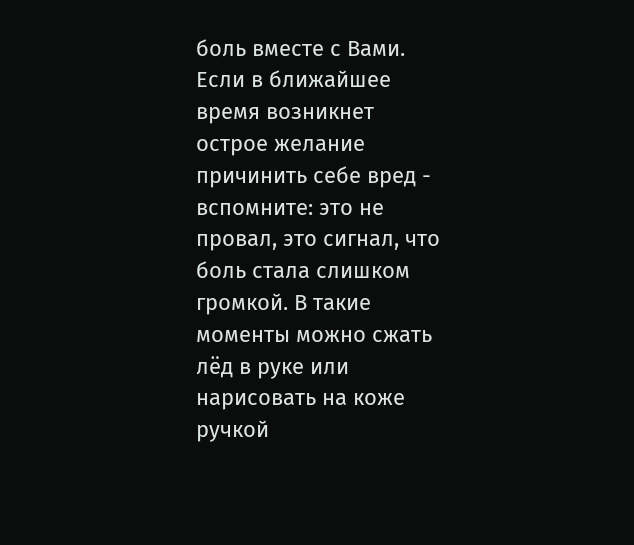боль вместе с Вами.
Если в ближайшее время возникнет острое желание причинить себе вред - вспомните: это не провал, это сигнал, что боль стала слишком громкой. В такие моменты можно сжать лёд в руке или нарисовать на коже ручкой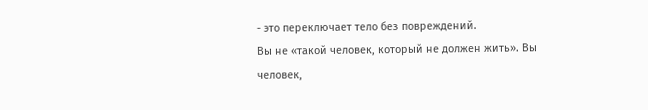- это переключает тело без повреждений.
Вы не «такой человек, который не должен жить». Вы человек,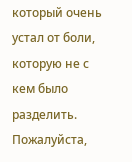который очень устал от боли, которую не с кем было разделить. Пожалуйста,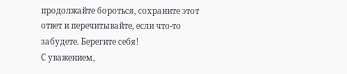продолжайте бороться, сохраните этот ответ и перечитывайте, если что-то забудете. Берегите себя!
С уважением,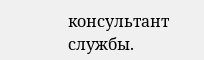консультант службы.